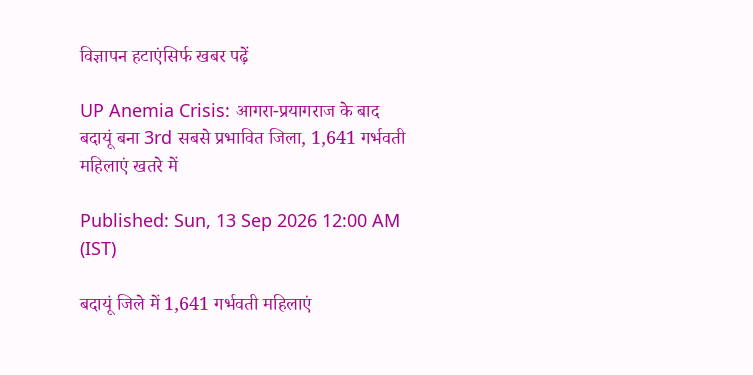विज्ञापन हटाएंसिर्फ खबर पढ़ें

UP Anemia Crisis: आगरा-प्रयागराज के बाद बदायूं बना 3rd सबसे प्रभावित जिला, 1,641 गर्भवती महिलाएं खतरे में

Published: Sun, 13 Sep 2026 12:00 AM (IST)

बदायूं जिले में 1,641 गर्भवती महिलाएं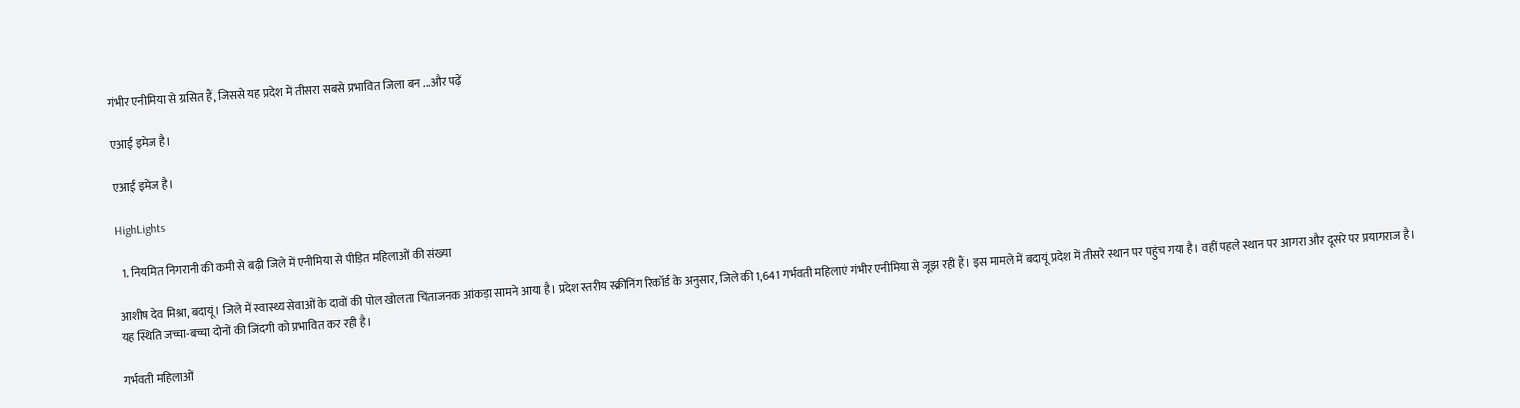गंभीर एनीमिया से ग्रसित हैं, जिससे यह प्रदेश में तीसरा सबसे प्रभावित जिला बन ...और पढ़ें

एआई इमेज है।

एआई इमेज है।

HighLights

  1. नियमित निगरानी की कमी से बढ़ी जिले में एनीमिया से पीड़ित महिलाओं की संख्या

आशीष देव मिश्रा, बदायूं। जिले में स्वास्थ्य सेवाओं के दावों की पोल खोलता चिंताजनक आंकड़ा सामने आया है। प्रदेश स्तरीय स्क्रीनिंग रिकॉर्ड के अनुसार, जिले की 1,641 गर्भवती महिलाएं गंभीर एनीमिया से जूझ रही हैं। इस मामले में बदायूं प्रदेश में तीसरे स्थान पर पहुंच गया है। वहीं पहले स्थान पर आगरा और दूसरे पर प्रयागराज है। यह स्थिति जच्चा-बच्चा दोनों की जिंदगी को प्रभावित कर रही है।

गर्भवती महिलाओं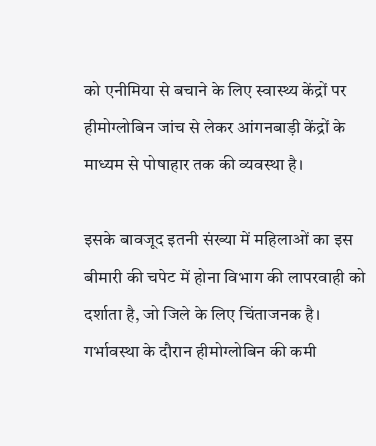को एनीमिया से बचाने के लिए स्वास्थ्य केंद्रों पर हीमोग्लोबिन जांच से लेकर आंगनबाड़ी केंद्रों के माध्यम से पोषाहार तक की व्यवस्था है।

इसके बावजूद इतनी संख्या में महिलाओं का इस बीमारी की चपेट में होना विभाग की लापरवाही को दर्शाता है, जो जिले के लिए चिंताजनक है। गर्भावस्था के दौरान हीमोग्लोबिन की कमी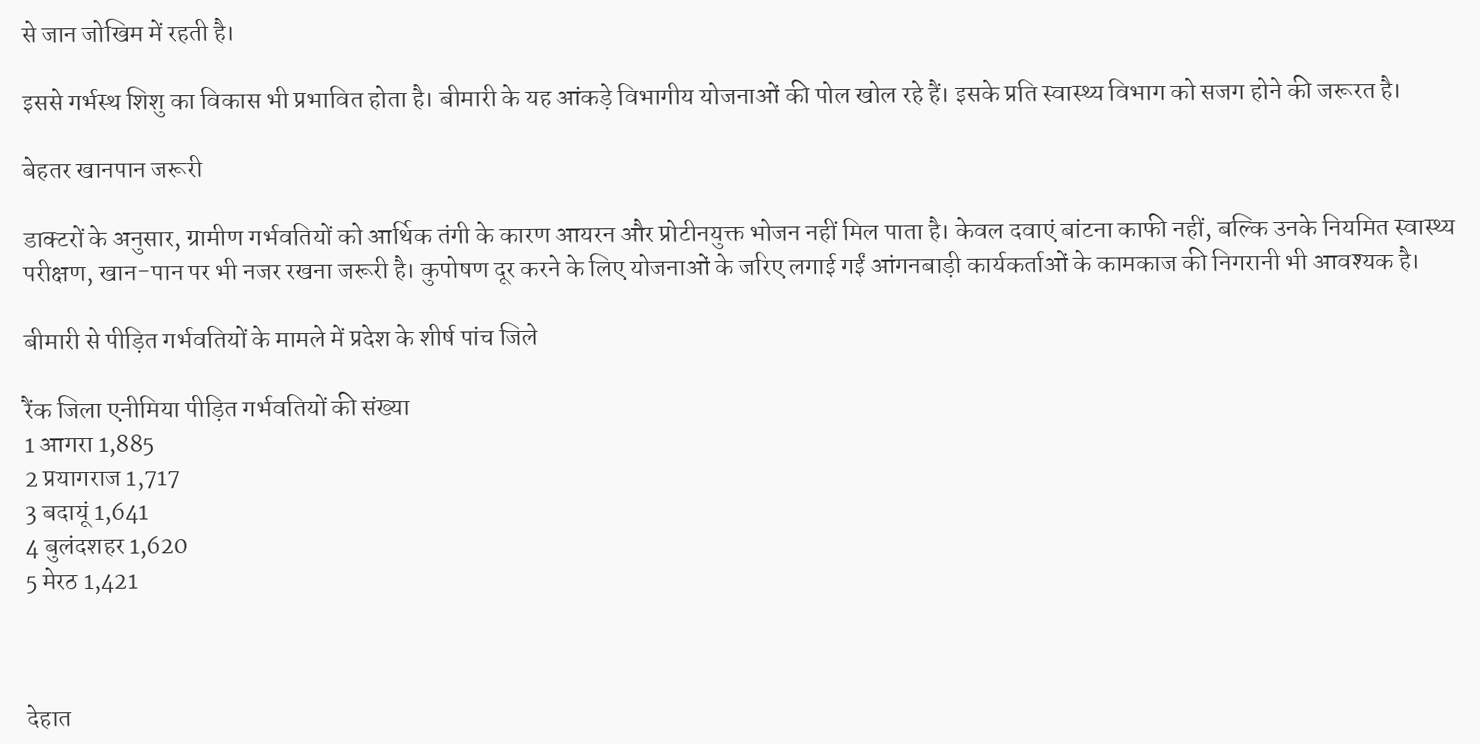से जान जोखिम में रहती है।

इससे गर्भस्थ शिशु का विकास भी प्रभावित होता है। बीमारी के यह आंकड़े विभागीय योजनाओं की पोल खोल रहे हैं। इसके प्रति स्वास्थ्य विभाग को सजग होने की जरूरत है।

बेहतर खानपान जरूरी

डाक्टरों के अनुसार, ग्रामीण गर्भवतियों को आर्थिक तंगी के कारण आयरन और प्रोटीनयुक्त भोजन नहीं मिल पाता है। केवल दवाएं बांटना काफी नहीं, बल्कि उनके नियमित स्वास्थ्य परीक्षण, खान-पान पर भी नजर रखना जरूरी है। कुपोषण दूर करने के लिए योजनाओं के जरिए लगाई गईं आंगनबाड़ी कार्यकर्ताओं के कामकाज की निगरानी भी आवश्यक है।

बीमारी से पीड़ित गर्भवतियों के मामले में प्रदेश के शीर्ष पांच जिले

रैंक जिला एनीमिया पीड़ित गर्भवतियों की संख्या
1 आगरा 1,885
2 प्रयागराज 1,717
3 बदायूं 1,641
4 बुलंदशहर 1,620
5 मेरठ 1,421



देहात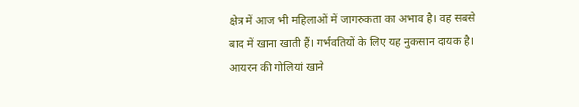क्षेत्र में आज भी महिलाओं में जागरुकता का अभाव है। वह सबसे बाद में खाना खाती हैं। गर्भवतियों के लिए यह नुकसान दायक है। आयरन की गोलियां खाने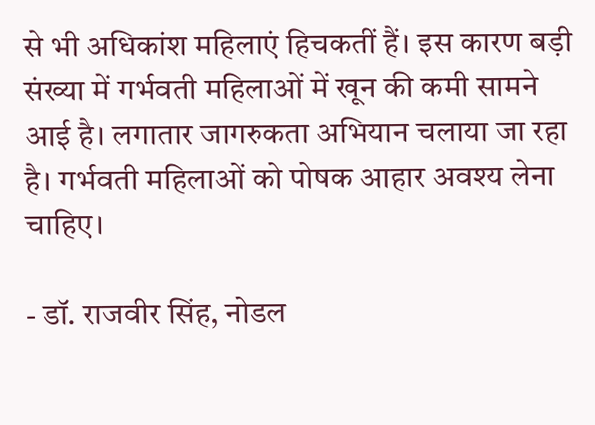से भी अधिकांश महिलाएं हिचकतीं हैं। इस कारण बड़ी संख्या में गर्भवती महिलाओं में खून की कमी सामने आई है। लगातार जागरुकता अभियान चलाया जा रहा है। गर्भवती महिलाओं को पोषक आहार अवश्य लेना चाहिए।

- डॉ. राजवीर सिंह, नोडल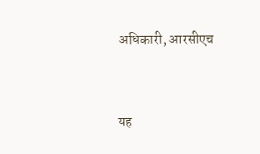अधिकारी, आरसीएच


यह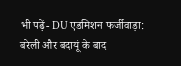भी पढ़ें- DU एडमिशन फर्जीवाड़ा: बरेली और बदायूं के बाद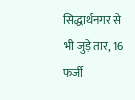सिद्धार्थनगर से भी जुड़े तार, 16 फर्जी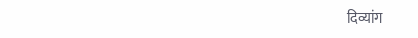दिव्यांग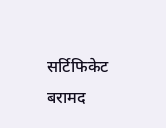सर्टिफिकेट बरामद